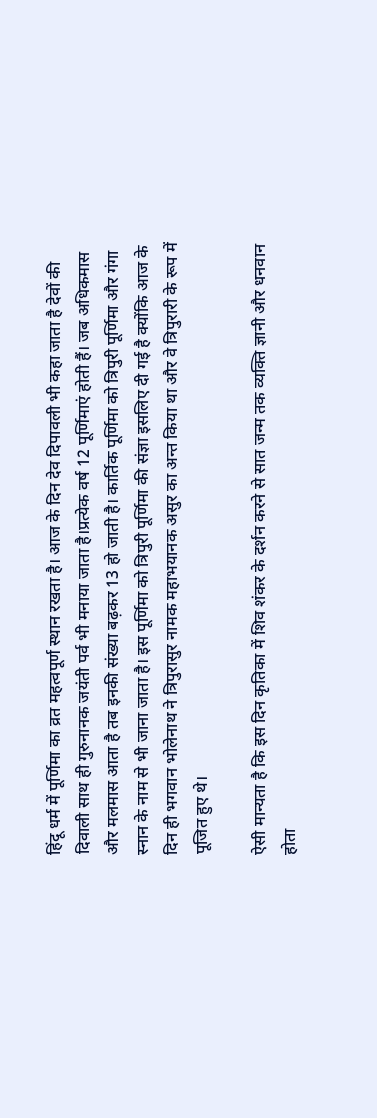हिंदू धर्म में पूर्णिमा का व्रत महत्वपूर्ण स्थान रखता है। आज के दिन देव दिपावली भी कहा जाता है देवों की दिवाली साथ ही गुरुनानक जयंती पर्व भी मनाया जाता है।प्रत्येक वर्ष 12 पूर्णिमाएं होती हैं। जब अधिकमास और मलमास आता है तब इनकी संख्या बढ़कर 13 हो जाती है। कार्तिक पूर्णिमा को त्रिपुरी पूर्णिमा और गंगा स्नान के नाम से भी जाना जाता है। इस पूर्णिमा को त्रिपुरी पूर्णिमा की संज्ञा इसलिए दी गई है क्योंकि आज के दिन ही भगवान भोलेनाथ ने त्रिपुरासुर नामक महाभयानक असुर का अन्त किया था और वे त्रिपुरारी के रूप में पूजित हुए थे।

ऐसी मान्यता है कि इस दिन कृतिका में शिव शंकर के दर्शन करने से सात जन्म तक व्यक्ति ज्ञानी और धनवान होता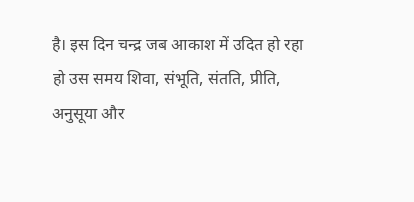है। इस दिन चन्द्र जब आकाश में उदित हो रहा हो उस समय शिवा, संभूति, संतति, प्रीति, अनुसूया और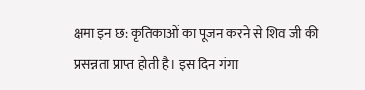क्षमा इन छ: कृतिकाओं का पूजन करने से शिव जी की प्रसन्नता प्राप्त होती है। इस दिन गंगा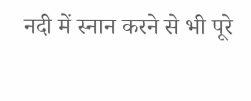नदी में स्नान करने से भी पूरे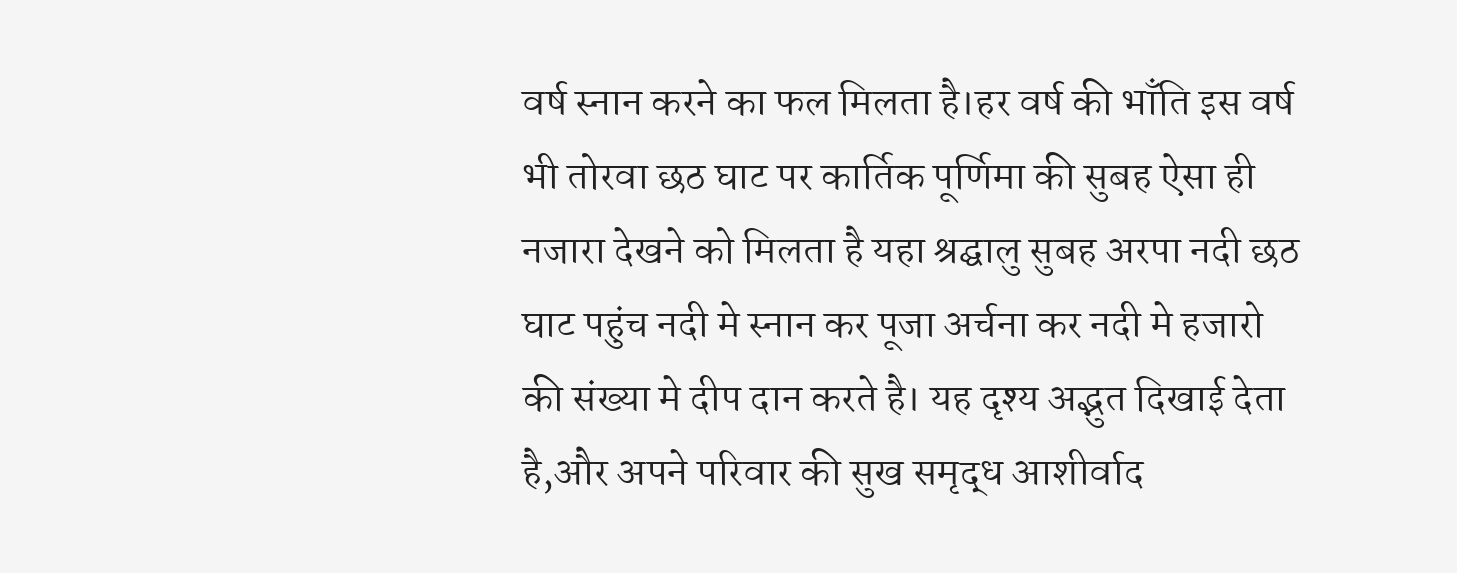वर्ष स्नान करने का फल मिलता है।हर वर्ष की भाँति इस वर्ष भी तोरवा छठ घाट पर कार्तिक पूर्णिमा की सुबह ऐसा ही नजारा देखने को मिलता है यहा श्रद्घालु सुबह अरपा नदी छठ घाट पहुंच नदी मे स्नान कर पूजा अर्चना कर नदी मे हजारो की संख्या मे दीप दान करते है। यह दृश्य अद्भुत दिखाई देता है,और अपने परिवार की सुख समृद्ध आशीर्वाद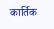कार्तिक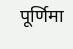पूर्णिमा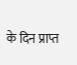के दिन प्राप्त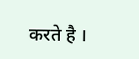करते है ।